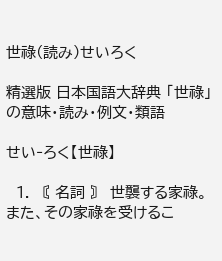世祿(読み)せいろく

精選版 日本国語大辞典 「世祿」の意味・読み・例文・類語

せい‐ろく【世祿】

  1. 〘 名詞 〙 世襲する家祿。また、その家祿を受けるこ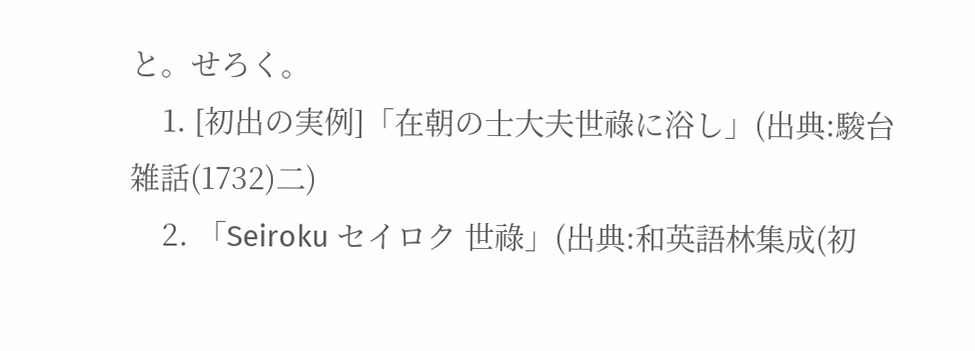と。せろく。
    1. [初出の実例]「在朝の士大夫世祿に浴し」(出典:駿台雑話(1732)二)
    2. 「Seiroku セイロク 世祿」(出典:和英語林集成(初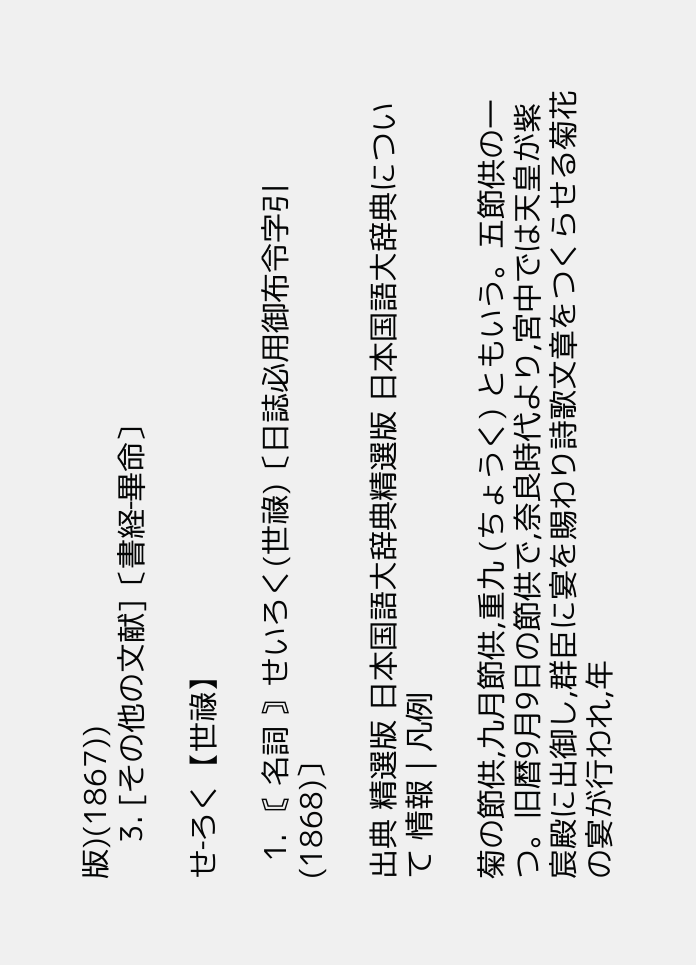版)(1867))
    3. [その他の文献]〔書経‐畢命〕

せ‐ろく【世祿】

  1. 〘 名詞 〙せいろく(世祿)〔日誌必用御布令字引(1868)〕

出典 精選版 日本国語大辞典精選版 日本国語大辞典について 情報 | 凡例

菊の節供,九月節供,重九 (ちょうく) ともいう。五節供の一つ。旧暦9月9日の節供で,奈良時代より,宮中では天皇が紫宸殿に出御し,群臣に宴を賜わり詩歌文章をつくらせる菊花の宴が行われ,年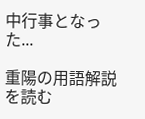中行事となった...

重陽の用語解説を読む